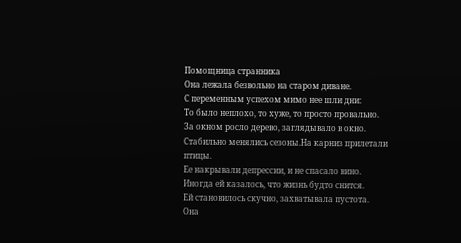Помощница странника
Она лежала безвольно на старом диване.
С переменным успехом мимо нее шли дни:
То было неплохо, то хуже, то просто провально.
За окном росло дерево, заглядывало в окно.
Стабильно менялись сезоны.На карниз прилетали птицы.
Ее накрывали депрессии, и не спасало вино.
Иногда ей казалось, что жизнь будто снится.
Ей становилось скучно, захватывала пустота.
Она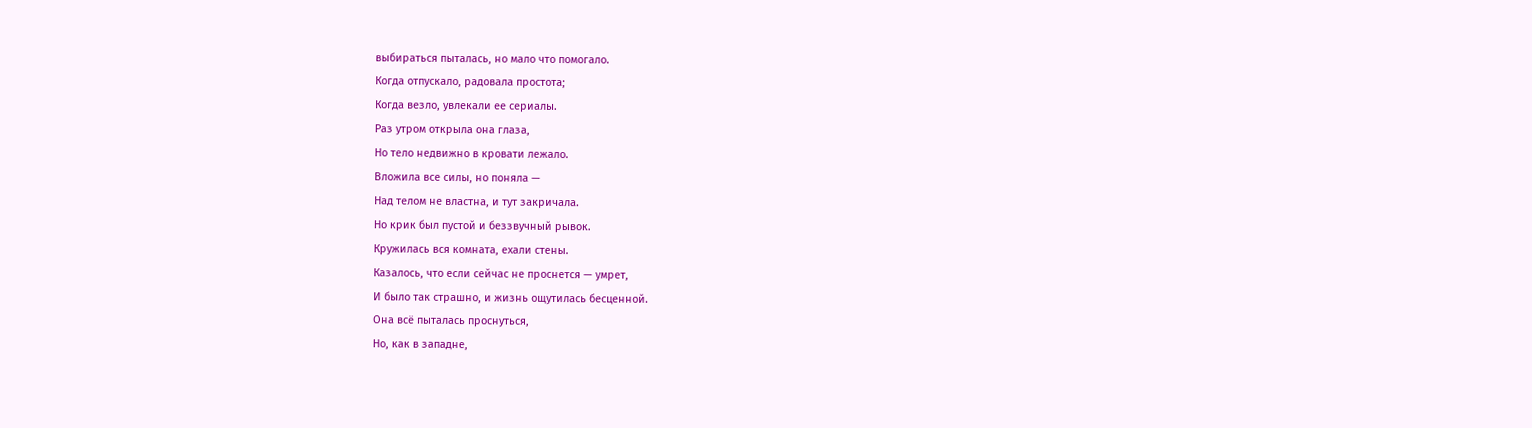выбираться пыталась, но мало что помогало.
Когда отпускало, радовала простота;
Когда везло, увлекали ее сериалы.
Раз утром открыла она глаза,
Но тело недвижно в кровати лежало.
Вложила все силы, но поняла —
Над телом не властна, и тут закричала.
Но крик был пустой и беззвучный рывок.
Кружилась вся комната, ехали стены.
Казалось, что если сейчас не проснется — умрет,
И было так страшно, и жизнь ощутилась бесценной.
Она всё пыталась проснуться,
Но, как в западне,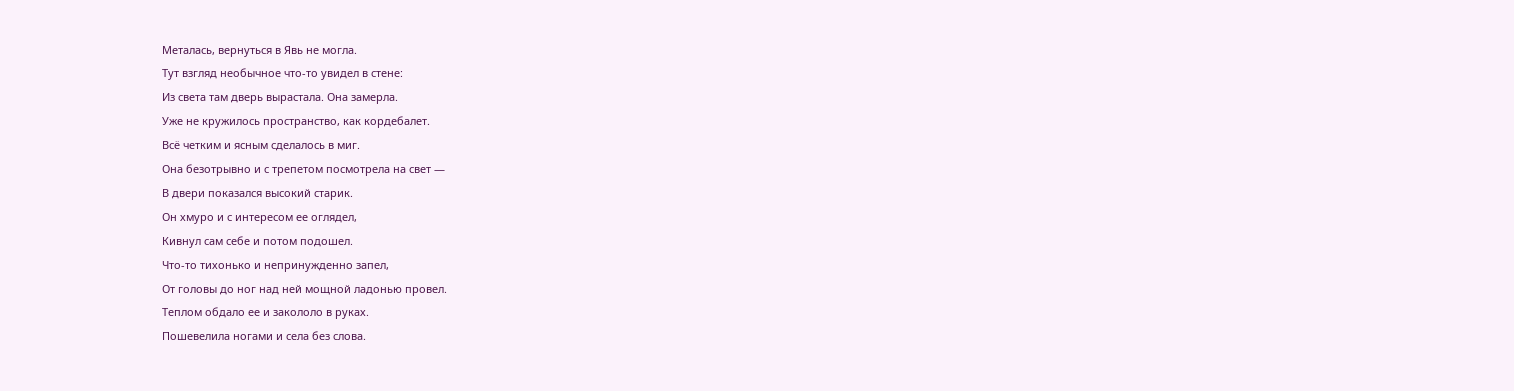Металась, вернуться в Явь не могла.
Тут взгляд необычное что-то увидел в стене:
Из света там дверь вырастала. Она замерла.
Уже не кружилось пространство, как кордебалет.
Всё четким и ясным сделалось в миг.
Она безотрывно и с трепетом посмотрела на свет —
В двери показался высокий старик.
Он хмуро и с интересом ее оглядел,
Кивнул сам себе и потом подошел.
Что-то тихонько и непринужденно запел,
От головы до ног над ней мощной ладонью провел.
Теплом обдало ее и закололо в руках.
Пошевелила ногами и села без слова.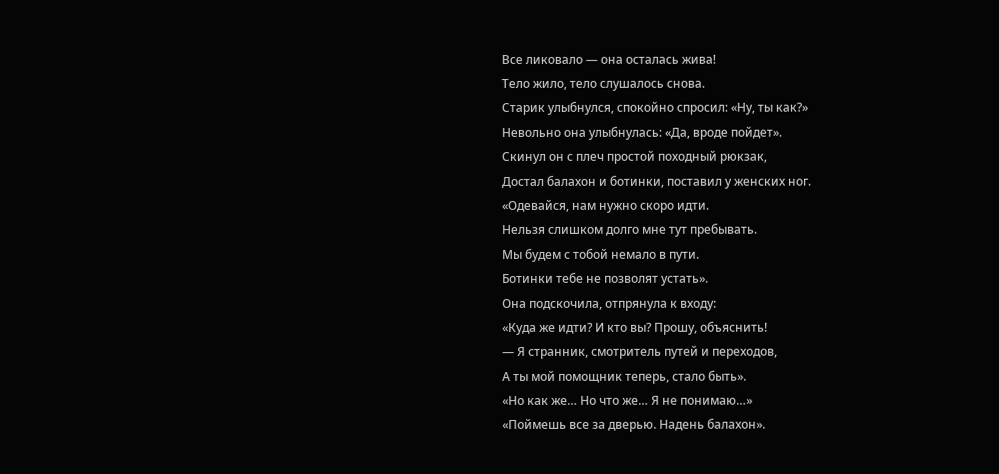Все ликовало — она осталась жива!
Тело жило, тело слушалось снова.
Старик улыбнулся, спокойно спросил: «Ну, ты как?»
Невольно она улыбнулась: «Да, вроде пойдет».
Скинул он с плеч простой походный рюкзак,
Достал балахон и ботинки, поставил у женских ног.
«Одевайся, нам нужно скоро идти.
Нельзя слишком долго мне тут пребывать.
Мы будем с тобой немало в пути.
Ботинки тебе не позволят устать».
Она подскочила, отпрянула к входу:
«Куда же идти? И кто вы? Прошу, объяснить!
— Я странник, смотритель путей и переходов,
А ты мой помощник теперь, стало быть».
«Но как же… Но что же… Я не понимаю…»
«Поймешь все за дверью. Надень балахон».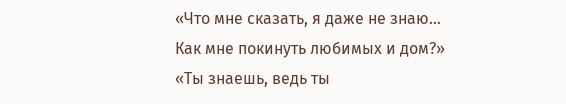«Что мне сказать, я даже не знаю…
Как мне покинуть любимых и дом?»
«Ты знаешь, ведь ты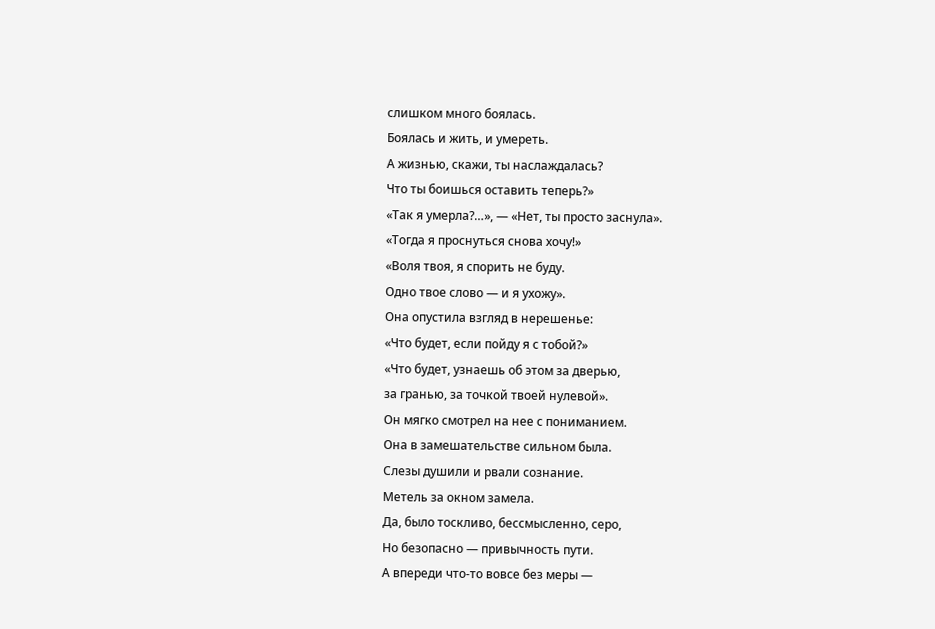слишком много боялась.
Боялась и жить, и умереть.
А жизнью, скажи, ты наслаждалась?
Что ты боишься оставить теперь?»
«Так я умерла?…», — «Нет, ты просто заснула».
«Тогда я проснуться снова хочу!»
«Воля твоя, я спорить не буду.
Одно твое слово — и я ухожу».
Она опустила взгляд в нерешенье:
«Что будет, если пойду я с тобой?»
«Что будет, узнаешь об этом за дверью,
за гранью, за точкой твоей нулевой».
Он мягко смотрел на нее с пониманием.
Она в замешательстве сильном была.
Слезы душили и рвали сознание.
Метель за окном замела.
Да, было тоскливо, бессмысленно, серо,
Но безопасно — привычность пути.
А впереди что-то вовсе без меры —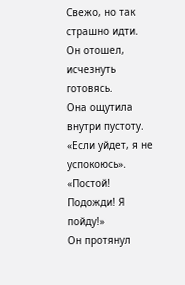Свежо, но так страшно идти.
Он отошел, исчезнуть готовясь.
Она ощутила внутри пустоту.
«Если уйдет, я не успокоюсь».
«Постой! Подожди! Я пойду!»
Он протянул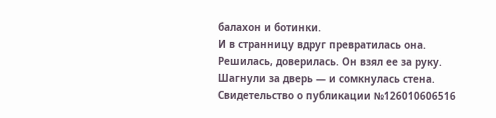балахон и ботинки.
И в странницу вдруг превратилась она.
Решилась, доверилась. Он взял ее за руку.
Шагнули за дверь — и сомкнулась стена.
Свидетельство о публикации №126010606516